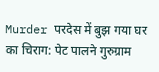Murder परदेस में बुझ गया घर का चिराग: पेट पालने गुरुग्राम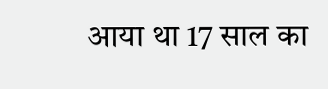आया था 17 साल का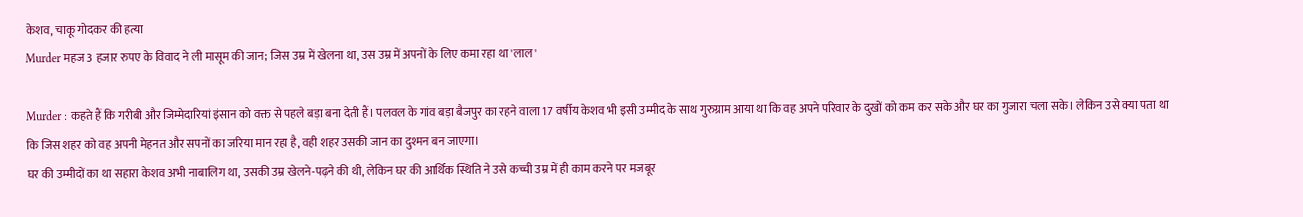केशव, चाकू गोदकर की हत्या
Murder महज 3 हजार रुपए के विवाद ने ली मासूम की जान; जिस उम्र में खेलना था, उस उम्र में अपनों के लिए कमा रहा था 'लाल'

Murder : कहते हैं कि गरीबी और जिम्मेदारियां इंसान को वक्त से पहले बड़ा बना देती हैं। पलवल के गांव बड़ा बैजपुर का रहने वाला 17 वर्षीय केशव भी इसी उम्मीद के साथ गुरुग्राम आया था कि वह अपने परिवार के दुखों को कम कर सके और घर का गुजारा चला सके। लेकिन उसे क्या पता था कि जिस शहर को वह अपनी मेहनत और सपनों का जरिया मान रहा है, वही शहर उसकी जान का दुश्मन बन जाएगा।
घर की उम्मीदों का था सहारा केशव अभी नाबालिग था, उसकी उम्र खेलने-पढ़ने की थी, लेकिन घर की आर्थिक स्थिति ने उसे कच्ची उम्र में ही काम करने पर मजबूर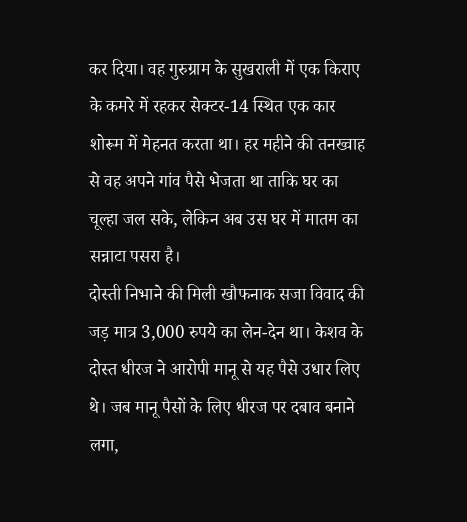कर दिया। वह गुरुग्राम के सुखराली में एक किराए के कमरे में रहकर सेक्टर-14 स्थित एक कार शोरूम में मेहनत करता था। हर महीने की तनख्वाह से वह अपने गांव पैसे भेजता था ताकि घर का चूल्हा जल सके, लेकिन अब उस घर में मातम का सन्नाटा पसरा है।
दोस्ती निभाने की मिली खौफनाक सजा विवाद की जड़ मात्र 3,000 रुपये का लेन-देन था। केशव के दोस्त धीरज ने आरोपी मानू से यह पैसे उधार लिए थे। जब मानू पैसों के लिए धीरज पर दबाव बनाने लगा,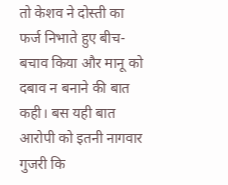तो केशव ने दोस्ती का फर्ज निभाते हुए बीच-बचाव किया और मानू को दबाव न बनाने की बात कही। बस यही बात आरोपी को इतनी नागवार गुजरी कि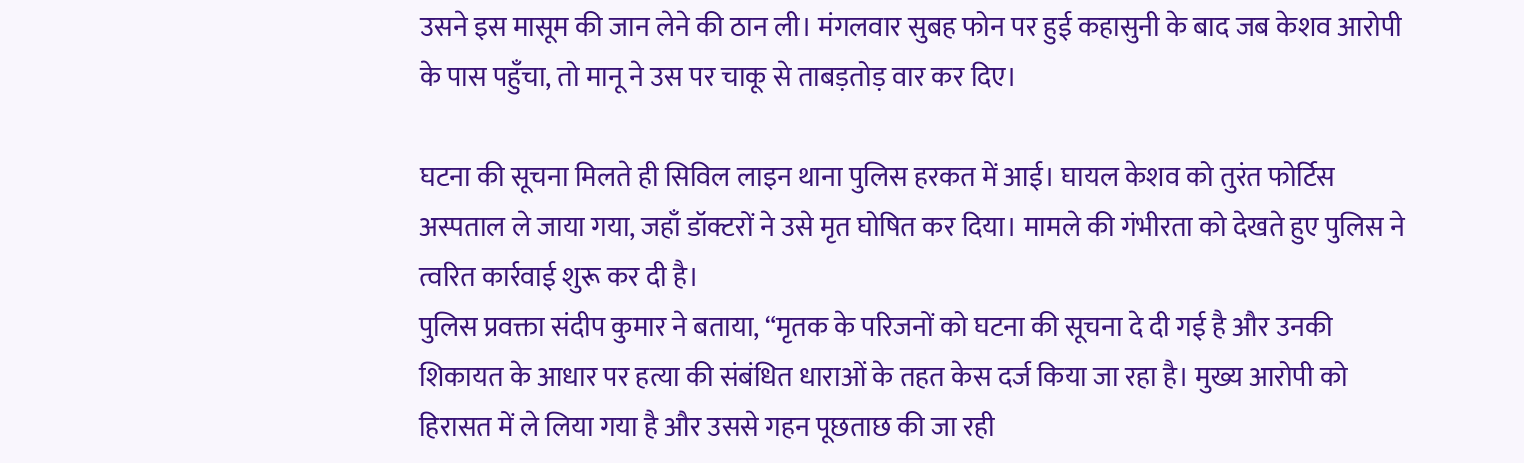उसने इस मासूम की जान लेने की ठान ली। मंगलवार सुबह फोन पर हुई कहासुनी के बाद जब केशव आरोपी के पास पहुँचा, तो मानू ने उस पर चाकू से ताबड़तोड़ वार कर दिए।

घटना की सूचना मिलते ही सिविल लाइन थाना पुलिस हरकत में आई। घायल केशव को तुरंत फोर्टिस अस्पताल ले जाया गया, जहाँ डॉक्टरों ने उसे मृत घोषित कर दिया। मामले की गंभीरता को देखते हुए पुलिस ने त्वरित कार्रवाई शुरू कर दी है।
पुलिस प्रवक्ता संदीप कुमार ने बताया, “मृतक के परिजनों को घटना की सूचना दे दी गई है और उनकी शिकायत के आधार पर हत्या की संबंधित धाराओं के तहत केस दर्ज किया जा रहा है। मुख्य आरोपी को हिरासत में ले लिया गया है और उससे गहन पूछताछ की जा रही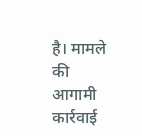है। मामले की आगामी कार्रवाई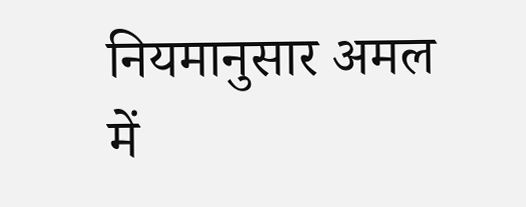नियमानुसार अमल में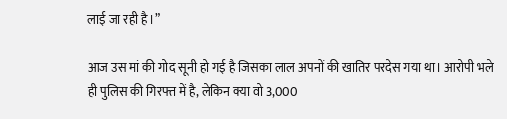लाई जा रही है।”

आज उस मां की गोद सूनी हो गई है जिसका लाल अपनों की खातिर परदेस गया था। आरोपी भले ही पुलिस की गिरफ्त में है, लेकिन क्या वो 3,000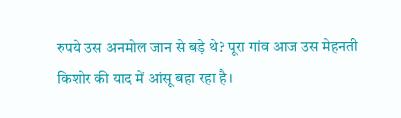रुपये उस अनमोल जान से बड़े थे? पूरा गांव आज उस मेहनती किशोर की याद में आंसू बहा रहा है।